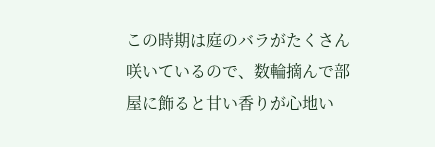この時期は庭のバラがたくさん咲いているので、数輪摘んで部屋に飾ると甘い香りが心地い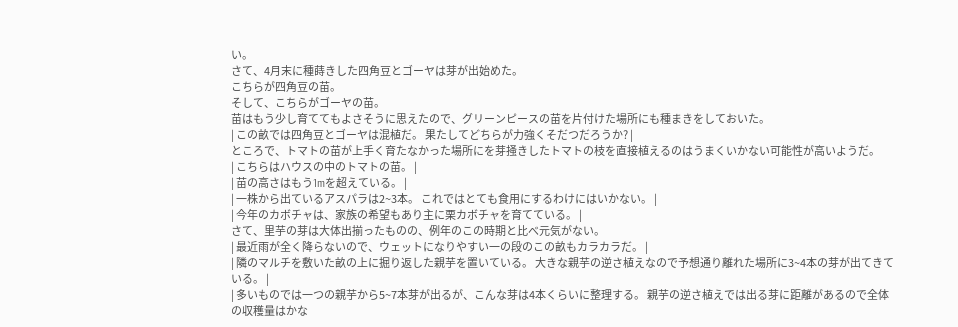い。
さて、4月末に種蒔きした四角豆とゴーヤは芽が出始めた。
こちらが四角豆の苗。
そして、こちらがゴーヤの苗。
苗はもう少し育ててもよさそうに思えたので、グリーンピースの苗を片付けた場所にも種まきをしておいた。
| この畝では四角豆とゴーヤは混植だ。 果たしてどちらが力強くそだつだろうか? |
ところで、トマトの苗が上手く育たなかった場所にを芽掻きしたトマトの枝を直接植えるのはうまくいかない可能性が高いようだ。
| こちらはハウスの中のトマトの苗。 |
| 苗の高さはもう1mを超えている。 |
| 一株から出ているアスパラは2~3本。 これではとても食用にするわけにはいかない。 |
| 今年のカボチャは、家族の希望もあり主に栗カボチャを育てている。 |
さて、里芋の芽は大体出揃ったものの、例年のこの時期と比べ元気がない。
| 最近雨が全く降らないので、ウェットになりやすい一の段のこの畝もカラカラだ。 |
| 隣のマルチを敷いた畝の上に掘り返した親芋を置いている。 大きな親芋の逆さ植えなので予想通り離れた場所に3~4本の芽が出てきている。 |
| 多いものでは一つの親芋から5~7本芽が出るが、こんな芽は4本くらいに整理する。 親芋の逆さ植えでは出る芽に距離があるので全体の収穫量はかな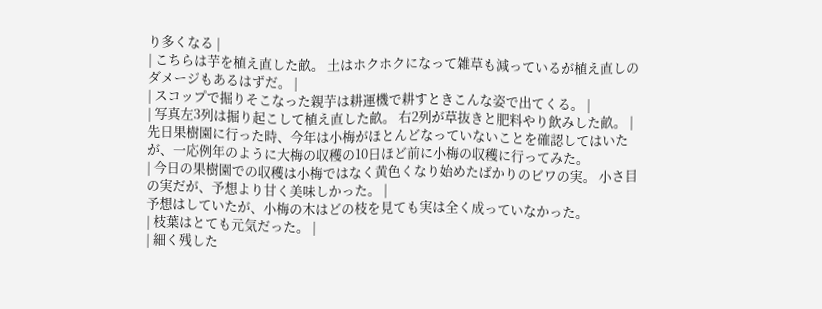り多くなる |
| こちらは芋を植え直した畝。 土はホクホクになって雑草も減っているが植え直しのダメージもあるはずだ。 |
| スコップで掘りそこなった親芋は耕運機で耕すときこんな姿で出てくる。 |
| 写真左3列は掘り起こして植え直した畝。 右2列が草抜きと肥料やり飲みした畝。 |
先日果樹園に行った時、今年は小梅がほとんどなっていないことを確認してはいたが、一応例年のように大梅の収穫の10日ほど前に小梅の収穫に行ってみた。
| 今日の果樹園での収穫は小梅ではなく黄色くなり始めたばかりのビワの実。 小さ目の実だが、予想より甘く美味しかった。 |
予想はしていたが、小梅の木はどの枝を見ても実は全く成っていなかった。
| 枝葉はとても元気だった。 |
| 細く残した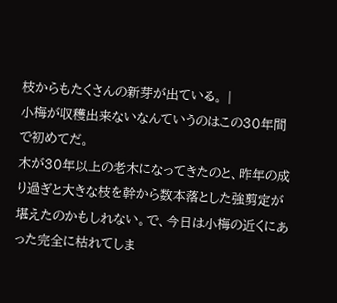枝からもたくさんの新芽が出ている。 |
小梅が収穫出来ないなんていうのはこの30年間で初めてだ。
木が30年以上の老木になってきたのと、昨年の成り過ぎと大きな枝を幹から数本落とした強剪定が堪えたのかもしれない。で、今日は小梅の近くにあった完全に枯れてしま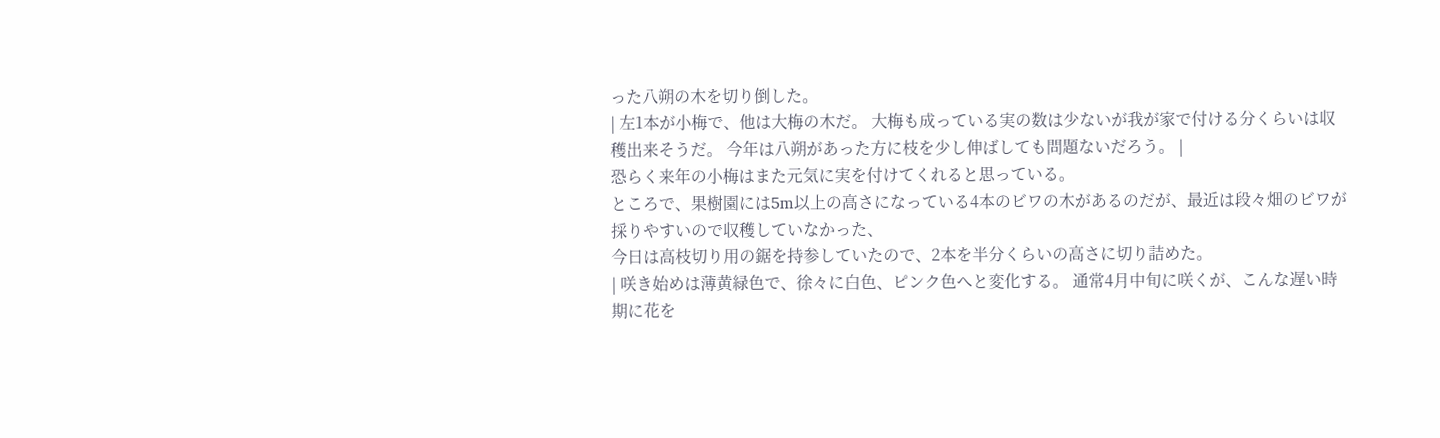った八朔の木を切り倒した。
| 左1本が小梅で、他は大梅の木だ。 大梅も成っている実の数は少ないが我が家で付ける分くらいは収穫出来そうだ。 今年は八朔があった方に枝を少し伸ばしても問題ないだろう。 |
恐らく来年の小梅はまた元気に実を付けてくれると思っている。
ところで、果樹園には5m以上の高さになっている4本のビワの木があるのだが、最近は段々畑のビワが採りやすいので収穫していなかった、
今日は高枝切り用の鋸を持参していたので、2本を半分くらいの高さに切り詰めた。
| 咲き始めは薄黄緑色で、徐々に白色、ピンク色へと変化する。 通常4月中旬に咲くが、こんな遅い時期に花を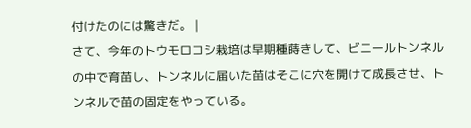付けたのには驚きだ。 |
さて、今年のトウモロコシ栽培は早期種蒔きして、ビニールトンネルの中で育苗し、トンネルに届いた苗はそこに穴を開けて成長させ、トンネルで苗の固定をやっている。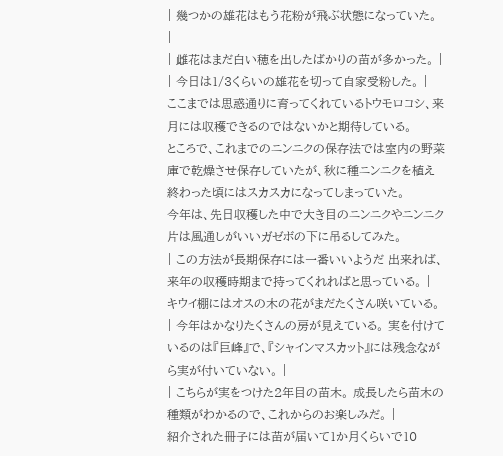| 幾つかの雄花はもう花粉が飛ぶ状態になっていた。 |
| 雌花はまだ白い穂を出したばかりの苗が多かった。 |
| 今日は1/3くらいの雄花を切って自家受粉した。 |
ここまでは思惑通りに育ってくれているトウモロコシ、来月には収穫できるのではないかと期待している。
ところで、これまでのニンニクの保存法では室内の野菜庫で乾燥させ保存していたが、秋に種ニンニクを植え終わった頃にはスカスカになってしまっていた。
今年は、先日収穫した中で大き目のニンニクやニンニク片は風通しがいいガゼボの下に吊るしてみた。
| この方法が長期保存には一番いいようだ 出来れば、来年の収穫時期まで持ってくれればと思っている。 |
キウイ棚にはオスの木の花がまだたくさん咲いている。
| 今年はかなりたくさんの房が見えている。 実を付けているのは『巨峰』で、『シャインマスカット』には残念ながら実が付いていない。 |
| こちらが実をつけた2年目の苗木。 成長したら苗木の種類がわかるので、これからのお楽しみだ。 |
紹介された冊子には苗が届いて1か月くらいで10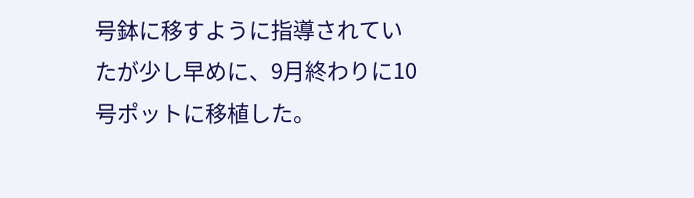号鉢に移すように指導されていたが少し早めに、9月終わりに10号ポットに移植した。